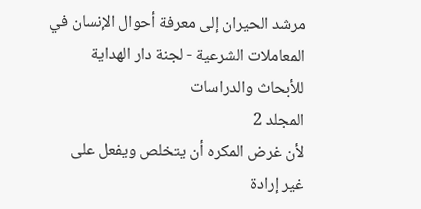مرشد الحيران إلى معرفة أحوال الإنسان في المعاملات الشرعية - لجنة دار الهداية للأبحاث والدراسات
المجلد 2
لأن غرض المكره أن يتخلص ويفعل على غير إرادة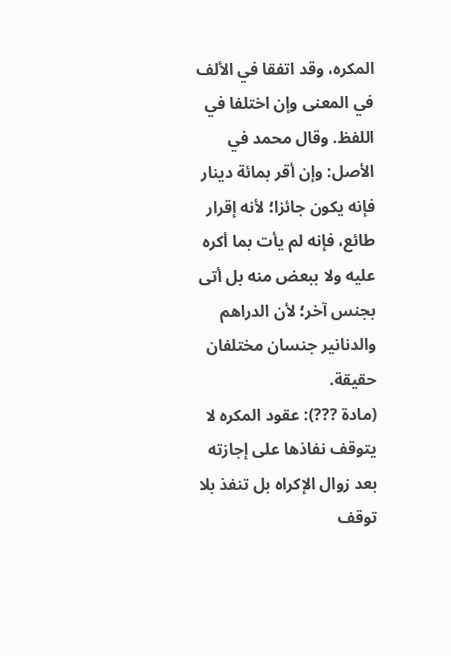المكره، وقد اتفقا في الألف في المعنى وإن اختلفا في اللفظ. وقال محمد في الأصل: وإن أقر بمائة دينار فإنه يكون جائزا؛ لأنه إقرار طائع، فإنه لم يأت بما أكره عليه ولا ببعض منه بل أتى بجنس آخر؛ لأن الدراهم والدنانير جنسان مختلفان حقيقة.
(مادة ???): عقود المكره لا يتوقف نفاذها على إجازته بعد زوال الإكراه بل تنفذ بلا توقف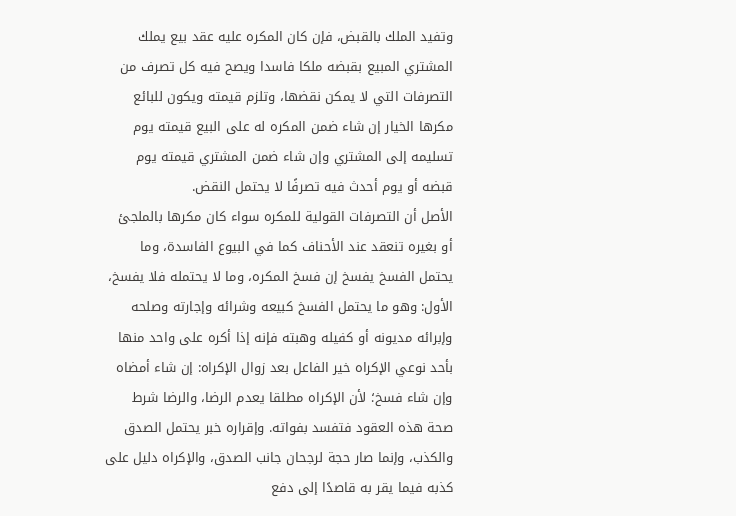وتفيد الملك بالقبض، فإن كان المكره عليه عقد بيع يملك المشتري المبيع بقبضه ملكا فاسدا ويصح فيه كل تصرف من التصرفات التي لا يمكن نقضها، وتلزم قيمته ويكون للبائع مكرها الخيار إن شاء ضمن المكره له على البيع قيمته يوم تسليمه إلى المشتري وإن شاء ضمن المشتري قيمته يوم قبضه أو يوم أحدث فيه تصرفًا لا يحتمل النقض.
الأصل أن التصرفات القولية للمكره سواء كان مكرها بالملجئ أو بغيره تنعقد عند الأحناف كما في البيوع الفاسدة، وما يحتمل الفسخ يفسخ إن فسخ المكره، وما لا يحتمله فلا يفسخ، الأول: وهو ما يحتمل الفسخ كبيعه وشرائه وإجارته وصلحه وإبرائه مديونه أو كفيله وهبته فإنه إذا أكره على واحد منها بأحد نوعي الإكراه خير الفاعل بعد زوال الإكراه: إن شاء أمضاه وإن شاء فسخ؛ لأن الإكراه مطلقا يعدم الرضا، والرضا شرط صحة هذه العقود فتفسد بفواته. وإقراره خبر يحتمل الصدق والكذب، وإنما صار حجة لرجحان جانب الصدق، والإكراه دليل على كذبه فيما يقر به قاصدًا إلى دفع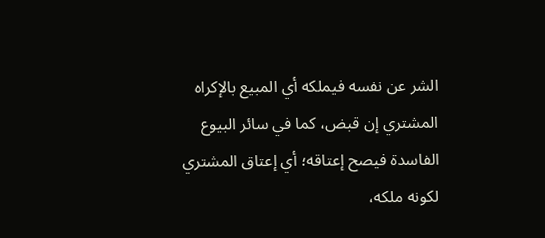الشر عن نفسه فيملكه أي المبيع بالإكراه المشتري إن قبض، كما في سائر البيوع الفاسدة فيصح إعتاقه؛ أي إعتاق المشتري لكونه ملكه،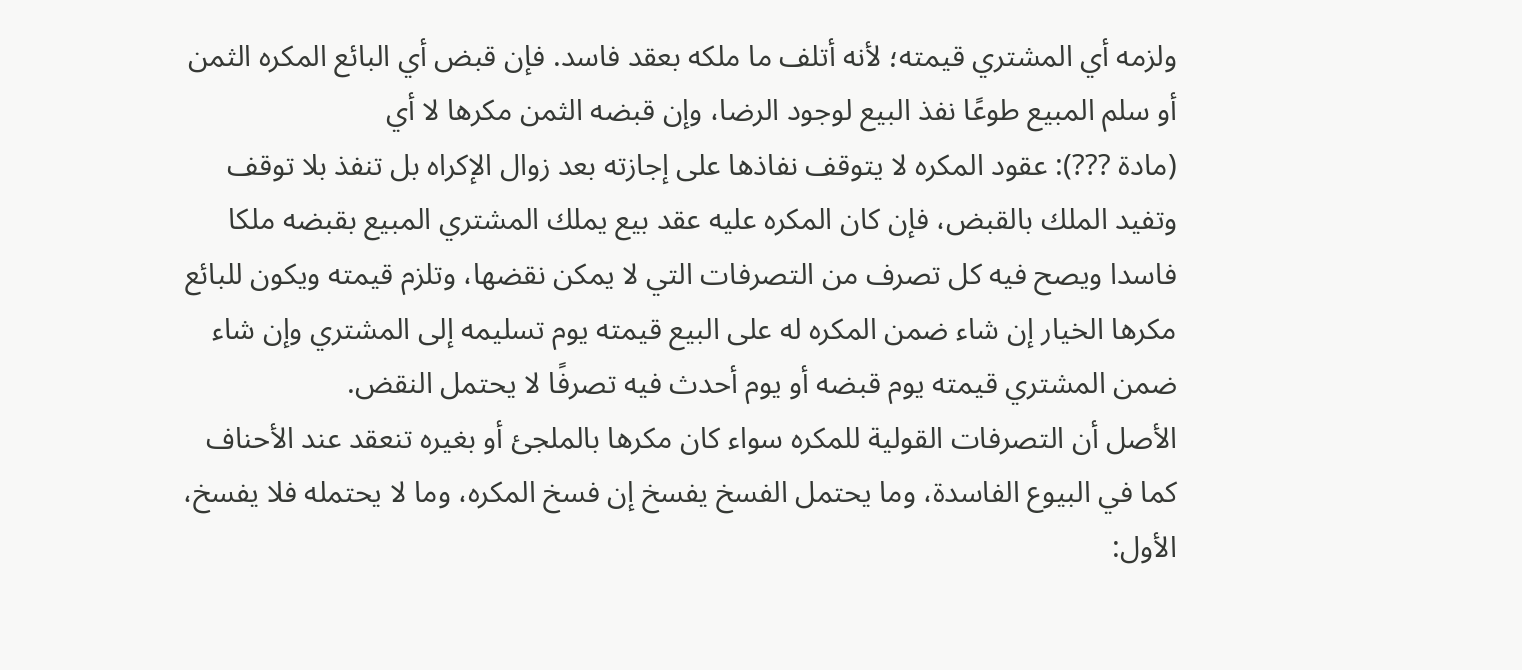ولزمه أي المشتري قيمته؛ لأنه أتلف ما ملكه بعقد فاسد. فإن قبض أي البائع المكره الثمن أو سلم المبيع طوعًا نفذ البيع لوجود الرضا، وإن قبضه الثمن مكرها لا أي
(مادة ???): عقود المكره لا يتوقف نفاذها على إجازته بعد زوال الإكراه بل تنفذ بلا توقف وتفيد الملك بالقبض، فإن كان المكره عليه عقد بيع يملك المشتري المبيع بقبضه ملكا فاسدا ويصح فيه كل تصرف من التصرفات التي لا يمكن نقضها، وتلزم قيمته ويكون للبائع مكرها الخيار إن شاء ضمن المكره له على البيع قيمته يوم تسليمه إلى المشتري وإن شاء ضمن المشتري قيمته يوم قبضه أو يوم أحدث فيه تصرفًا لا يحتمل النقض.
الأصل أن التصرفات القولية للمكره سواء كان مكرها بالملجئ أو بغيره تنعقد عند الأحناف كما في البيوع الفاسدة، وما يحتمل الفسخ يفسخ إن فسخ المكره، وما لا يحتمله فلا يفسخ، الأول: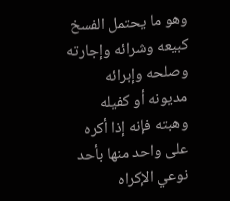وهو ما يحتمل الفسخ كبيعه وشرائه وإجارته وصلحه وإبرائه مديونه أو كفيله وهبته فإنه إذا أكره على واحد منها بأحد نوعي الإكراه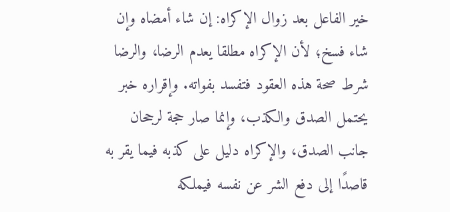خير الفاعل بعد زوال الإكراه: إن شاء أمضاه وإن شاء فسخ؛ لأن الإكراه مطلقا يعدم الرضا، والرضا شرط صحة هذه العقود فتفسد بفواته. وإقراره خبر يحتمل الصدق والكذب، وإنما صار حجة لرجحان جانب الصدق، والإكراه دليل على كذبه فيما يقر به قاصدًا إلى دفع الشر عن نفسه فيملكه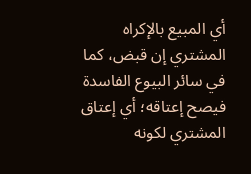أي المبيع بالإكراه المشتري إن قبض، كما في سائر البيوع الفاسدة فيصح إعتاقه؛ أي إعتاق المشتري لكونه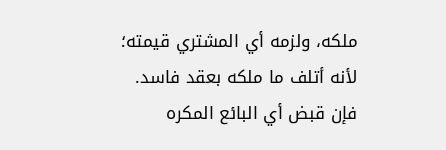ملكه، ولزمه أي المشتري قيمته؛ لأنه أتلف ما ملكه بعقد فاسد. فإن قبض أي البائع المكره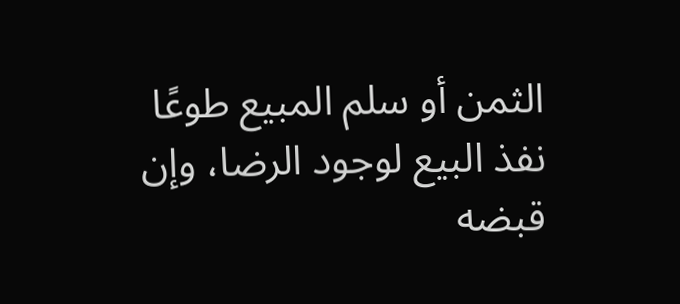الثمن أو سلم المبيع طوعًا نفذ البيع لوجود الرضا، وإن قبضه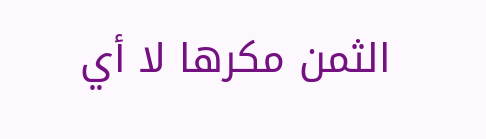الثمن مكرها لا أي